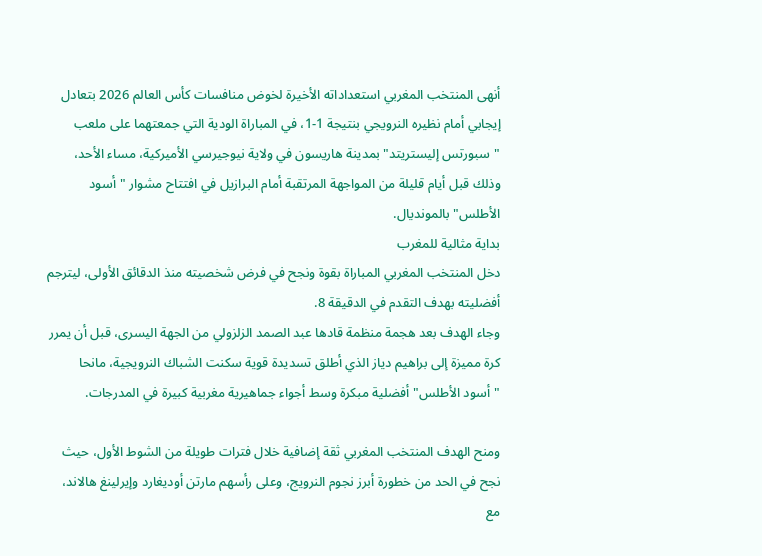أنهى المنتخب المغربي استعداداته الأخيرة لخوض منافسات كأس العالم 2026 بتعادل إيجابي أمام نظيره النرويجي بنتيجة 1-1، في المباراة الودية التي جمعتهما على ملعب "سبورتس إليستريتد" بمدينة هاريسون في ولاية نيوجيرسي الأميركية، مساء الأحد، وذلك قبل أيام قليلة من المواجهة المرتقبة أمام البرازيل في افتتاح مشوار "أسود الأطلس" بالمونديال.
بداية مثالية للمغرب
دخل المنتخب المغربي المباراة بقوة ونجح في فرض شخصيته منذ الدقائق الأولى، ليترجم أفضليته بهدف التقدم في الدقيقة 8.
وجاء الهدف بعد هجمة منظمة قادها عبد الصمد الزلزولي من الجهة اليسرى، قبل أن يمرر كرة مميزة إلى براهيم دياز الذي أطلق تسديدة قوية سكنت الشباك النرويجية، مانحا "أسود الأطلس" أفضلية مبكرة وسط أجواء جماهيرية مغربية كبيرة في المدرجات.

ومنح الهدف المنتخب المغربي ثقة إضافية خلال فترات طويلة من الشوط الأول، حيث نجح في الحد من خطورة أبرز نجوم النرويج، وعلى رأسهم مارتن أوديغارد وإيرلينغ هالاند، مع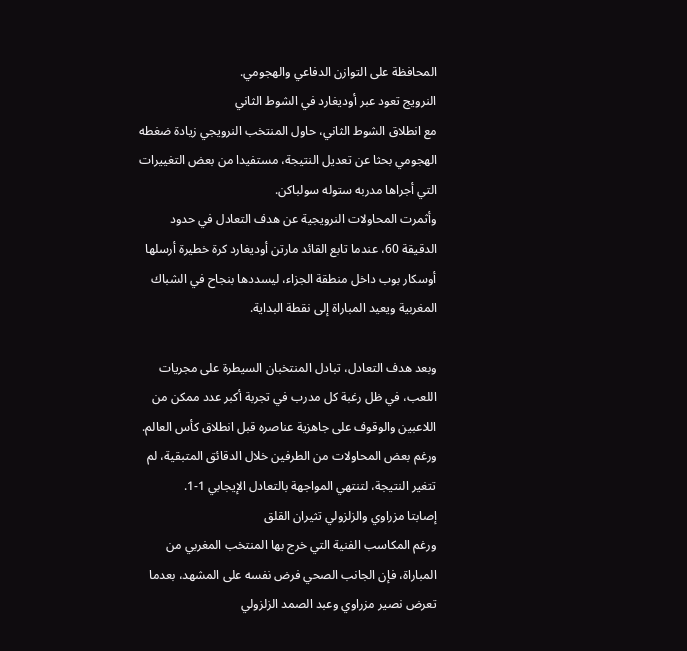المحافظة على التوازن الدفاعي والهجومي.
النرويج تعود عبر أوديغارد في الشوط الثاني
مع انطلاق الشوط الثاني، حاول المنتخب النرويجي زيادة ضغطه الهجومي بحثا عن تعديل النتيجة، مستفيدا من بعض التغييرات التي أجراها مدربه ستوله سولباكن.
وأثمرت المحاولات النرويجية عن هدف التعادل في حدود الدقيقة 60، عندما تابع القائد مارتن أوديغارد كرة خطيرة أرسلها أوسكار بوب داخل منطقة الجزاء، ليسددها بنجاح في الشباك المغربية ويعيد المباراة إلى نقطة البداية.

وبعد هدف التعادل، تبادل المنتخبان السيطرة على مجريات اللعب، في ظل رغبة كل مدرب في تجربة أكبر عدد ممكن من اللاعبين والوقوف على جاهزية عناصره قبل انطلاق كأس العالم.
ورغم بعض المحاولات من الطرفين خلال الدقائق المتبقية، لم تتغير النتيجة، لتنتهي المواجهة بالتعادل الإيجابي 1-1.
إصابتا مزراوي والزلزولي تثيران القلق
ورغم المكاسب الفنية التي خرج بها المنتخب المغربي من المباراة، فإن الجانب الصحي فرض نفسه على المشهد، بعدما تعرض نصير مزراوي وعبد الصمد الزلزولي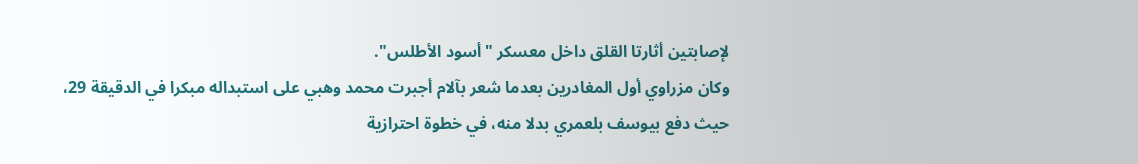لإصابتين أثارتا القلق داخل معسكر "أسود الأطلس".
وكان مزراوي أول المغادرين بعدما شعر بآلام أجبرت محمد وهبي على استبداله مبكرا في الدقيقة 29، حيث دفع بيوسف بلعمري بدلا منه، في خطوة احترازية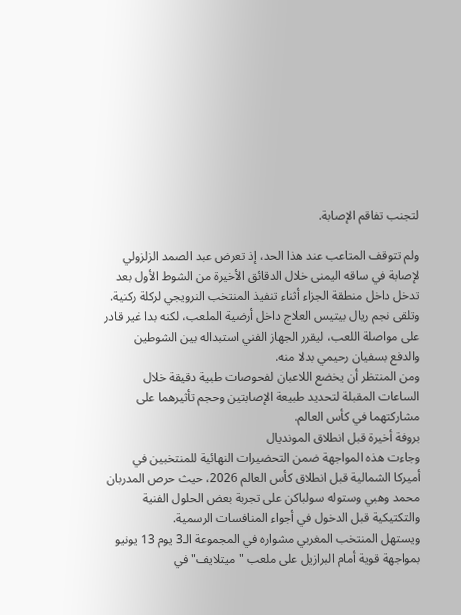لتجنب تفاقم الإصابة.

ولم تتوقف المتاعب عند هذا الحد، إذ تعرض عبد الصمد الزلزولي لإصابة في ساقه اليمنى خلال الدقائق الأخيرة من الشوط الأول بعد تدخل داخل منطقة الجزاء أثناء تنفيذ المنتخب النرويجي لركلة ركنية.
وتلقى نجم ريال بيتيس العلاج داخل أرضية الملعب، لكنه بدا غير قادر على مواصلة اللعب، ليقرر الجهاز الفني استبداله بين الشوطين والدفع بسفيان رحيمي بدلا منه.
ومن المنتظر أن يخضع اللاعبان لفحوصات طبية دقيقة خلال الساعات المقبلة لتحديد طبيعة الإصابتين وحجم تأثيرهما على مشاركتهما في كأس العالم.
بروفة أخيرة قبل انطلاق المونديال
وجاءت هذه المواجهة ضمن التحضيرات النهائية للمنتخبين في أميركا الشمالية قبل انطلاق كأس العالم 2026، حيث حرص المدربان محمد وهبي وستوله سولباكن على تجربة بعض الحلول الفنية والتكتيكية قبل الدخول في أجواء المنافسات الرسمية.
ويستهل المنتخب المغربي مشواره في المجموعة الـ3 يوم 13 يونيو بمواجهة قوية أمام البرازيل على ملعب "ميتلايف" في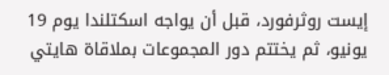إيست روثرفورد، قبل أن يواجه اسكتلندا يوم 19 يونيو، ثم يختتم دور المجموعات بملاقاة هايتي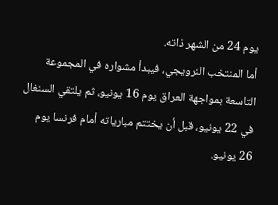يوم 24 من الشهر ذاته.
أما المنتخب النرويجي، فيبدأ مشواره في المجموعة التاسعة بمواجهة العراق يوم 16 يونيو، ثم يلتقي السنغال في 22 يونيو، قبل أن يختتم مبارياته أمام فرنسا يوم 26 يونيو.